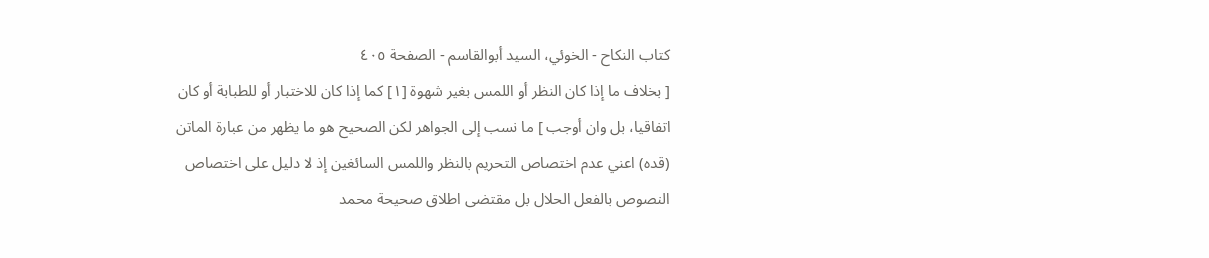كتاب النكاح - الخوئي، السيد أبوالقاسم - الصفحة ٤٠٥
[ بخلاف ما إذا كان النظر أو اللمس بغير شهوة [١] كما إذا كان للاختبار أو للطبابة أو كان اتفاقيا، بل وان أوجب ] ما نسب إلى الجواهر لكن الصحيح هو ما يظهر من عبارة الماتن (قده) اعني عدم اختصاص التحريم بالنظر واللمس السائغين إذ لا دليل على اختصاص النصوص بالفعل الحلال بل مقتضى اطلاق صحيحة محمد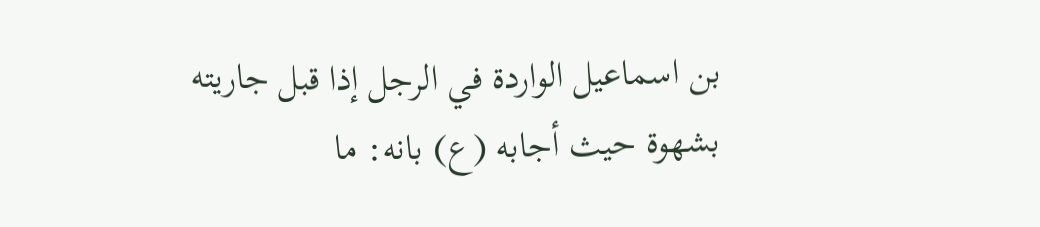بن اسماعيل الواردة في الرجل إذا قبل جاريته بشهوة حيث أجابه (ع) بانه: ما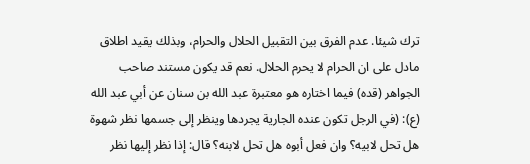ترك شيئا. عدم الفرق بين التقبيل الحلال والحرام، وبذلك يقيد اطلاق مادل على ان الحرام لا يحرم الحلال. نعم قد يكون مستند صاحب الجواهر (قده) فيما اختاره هو معتبرة عبد الله بن سنان عن أبي عبد الله (ع): (في الرجل تكون عنده الجارية يجردها وينظر إلى جسمها نظر شهوة هل تحل لابيه؟ وان فعل أبوه هل تحل لابنه؟ قال: إذا نظر إليها نظر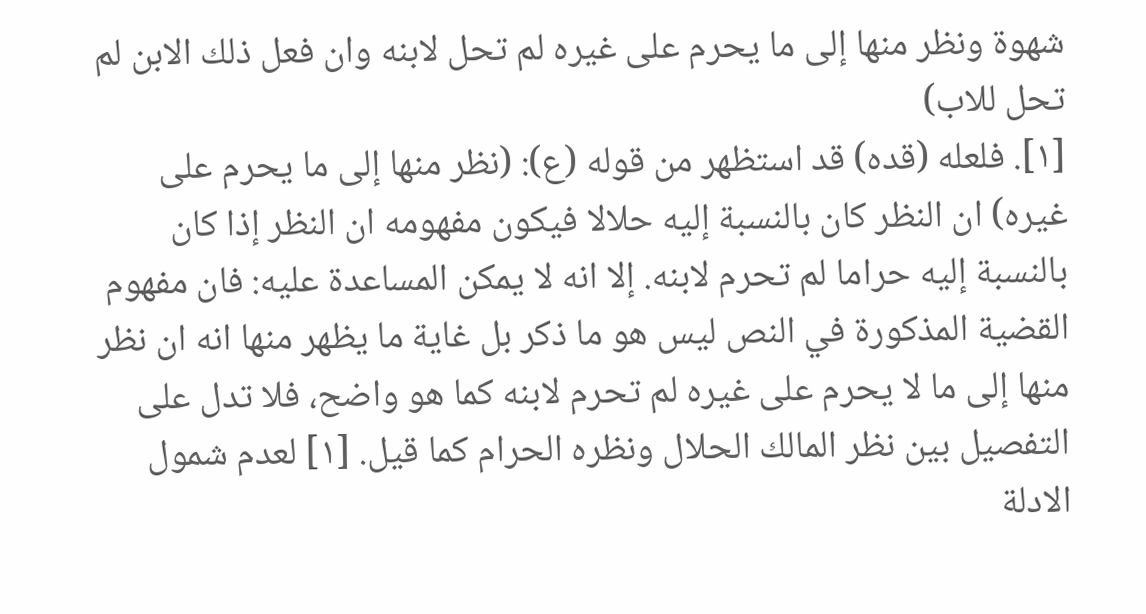شهوة ونظر منها إلى ما يحرم على غيره لم تحل لابنه وان فعل ذلك الابن لم تحل للاب)
[١]. فلعله (قده) قد استظهر من قوله (ع): (نظر منها إلى ما يحرم على غيره) ان النظر كان بالنسبة إليه حلالا فيكون مفهومه ان النظر إذا كان بالنسبة إليه حراما لم تحرم لابنه. إلا انه لا يمكن المساعدة عليه: فان مفهوم القضية المذكورة في النص ليس هو ما ذكر بل غاية ما يظهر منها انه ان نظر منها إلى ما لا يحرم على غيره لم تحرم لابنه كما هو واضح، فلا تدل على التفصيل بين نظر المالك الحلال ونظره الحرام كما قيل. [١] لعدم شمول الادلة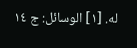له. [١] الوسائل: ج ١٤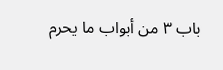باب ٣ من أبواب ما يحرم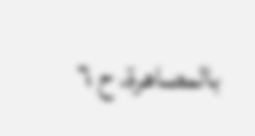بالمصاهرة، ح ٦